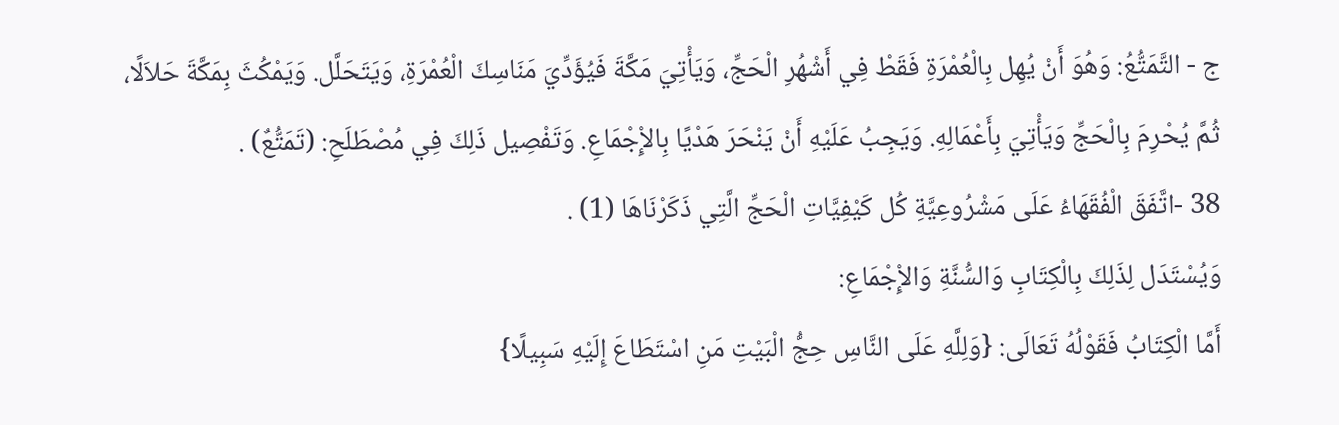ج - التَّمَتُّعُ: وَهُوَ أَنْ يُهِل بِالْعُمْرَةِ فَقَطْ فِي أَشْهُرِ الْحَجِّ، وَيَأْتِيَ مَكَّةَ فَيُؤَدِّيَ مَنَاسِكَ الْعُمْرَةِ، وَيَتَحَلَّل. وَيَمْكُثَ بِمَكَّةَ حَلاَلًا، ثُمَّ يُحْرِمَ بِالْحَجِّ وَيَأْتِيَ بِأَعْمَالِهِ. وَيَجِبُ عَلَيْهِ أَنْ يَنْحَرَ هَدْيًا بِالإِْجْمَاعِ. وَتَفْصِيل ذَلِكَ فِي مُصْطَلَحِ: (تَمَتُّعٌ) .
38 -اتَّفَقَ الْفُقَهَاءُ عَلَى مَشْرُوعِيَّةِ كُل كَيْفِيَّاتِ الْحَجِّ الَّتِي ذَكَرْنَاهَا (1) .
وَيُسْتَدَل لِذَلِكَ بِالْكِتَابِ وَالسُّنَّةِ وَالإِْجْمَاعِ:
أَمَّا الْكِتَابُ فَقَوْلُهُ تَعَالَى: {وَلِلَّهِ عَلَى النَّاسِ حِجُّ الْبَيْتِ مَنِ اسْتَطَاعَ إِلَيْهِ سَبِيلًا}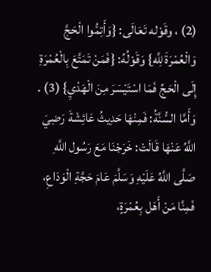(2) ، وقَوْله تَعَالَى: {وَأَتِمُّوا الْحَجَّ وَالْعُمْرَةَ لِلَّهِ} وَقَوْلُهُ: {فَمَنْ تَمَتَّعَ بِالْعُمْرَةِ إِلَى الْحَجِّ فَمَا اسْتَيْسَرَ مِنَ الْهَدْيِ} (3) .
وَأَمَّا السُّنَّةُ: فَمِنْهَا حَدِيثُ عَائِشَةَ رَضِيَ اللَّهُ عَنْهَا قَالَتْ: خَرَجْنَا مَعَ رَسُول اللَّهِ صَلَّى اللَّهُ عَلَيْهِ وَسَلَّمَ عَامَ حَجَّةِ الْوَدَاعِ، فَمِنَّا مَنْ أَهَل بِعُمْرَةٍ،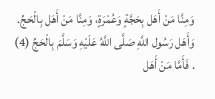وَمِنَّا مَنْ أَهَل بِحَجَّةٍ وَعُمْرَةٍ، وَمِنَّا مَنْ أَهَل بِالْحَجِّ. وَأَهَل رَسُول اللَّهِ صَلَّى اللَّهُ عَلَيْهِ وَسَلَّمَ بِالْحَجِّ (4) . فَأَمَّا مَنْ أَهَل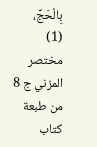بِالْحَجِّ،
(1) مختصر المزني ج 8 من طبعة كتاب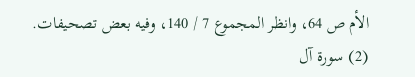الأم ص 64، وانظر المجموع 7 / 140، وفيه بعض تصحيفات.
(2) سورة آل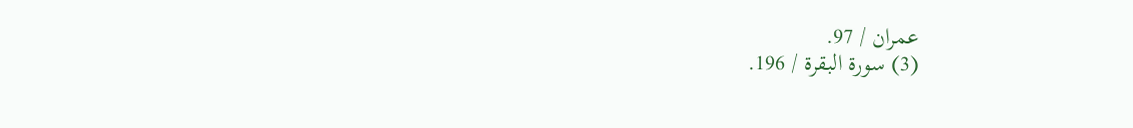عمران / 97.
(3) سورة البقرة / 196.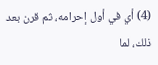(4) أي في أول إحرامه، ثم قرن بعد ذلك، لما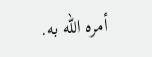أمره الله به.